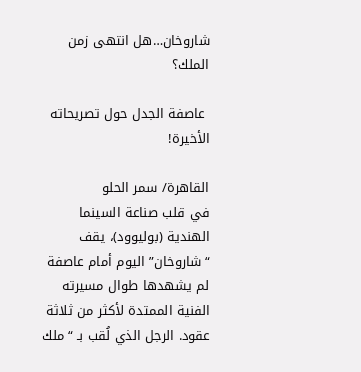شاروخان…هل انتهى زمن الملك؟

 عاصفة الجدل حول تصريحاته الأخيرة!

القاهرة/ سمر الحلو
في قلب صناعة السينما الهندية (بوليوود)، يقف “شاروخان” اليوم أمام عاصفة لم يشهدها طوال مسيرته الفنية الممتدة لأكثر من ثلاثة عقود. الرجل الذي لُقب بـ “ملك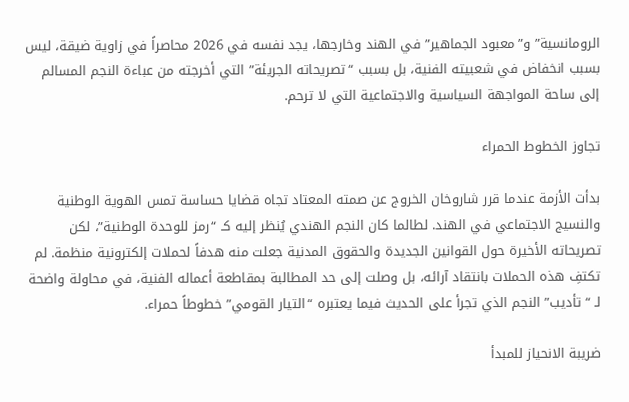الرومانسية” و”معبود الجماهير” في الهند وخارجها، يجد نفسه في 2026 محاصراً في زاوية ضيقة، ليس بسبب انخفاض في شعبيته الفنية، بل بسبب “تصريحاته الجريئة” التي أخرجته من عباءة النجم المسالم إلى ساحة المواجهة السياسية والاجتماعية التي لا ترحم.

تجاوز الخطوط الحمراء

بدأت الأزمة عندما قرر شاروخان الخروج عن صمته المعتاد تجاه قضايا حساسة تمس الهوية الوطنية والنسيج الاجتماعي في الهند. لطالما كان النجم الهندي يُنظر إليه كـ “رمز للوحدة الوطنية”، لكن تصريحاته الأخيرة حول القوانين الجديدة والحقوق المدنية جعلت منه هدفاً لحملات إلكترونية منظمة. لم تكتفِ هذه الحملات بانتقاد آرائه، بل وصلت إلى حد المطالبة بمقاطعة أعماله الفنية، في محاولة واضحة لـ “تأديب” النجم الذي تجرأ على الحديث فيما يعتبره “التيار القومي” خطوطاً حمراء.

ضريبة الانحياز للمبدأ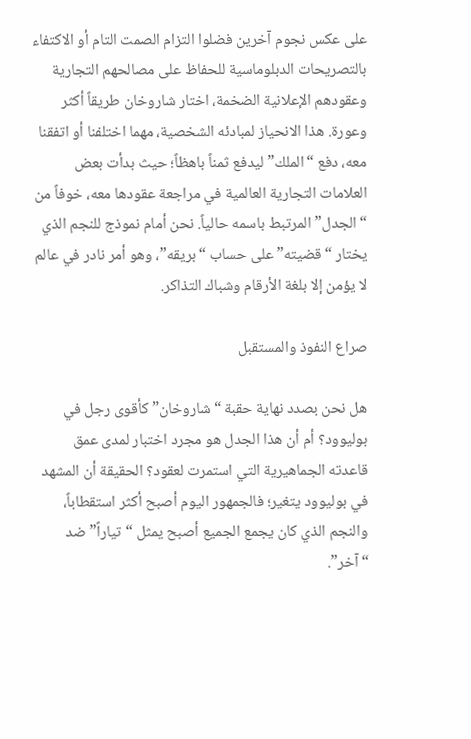على عكس نجوم آخرين فضلوا التزام الصمت التام أو الاكتفاء بالتصريحات الدبلوماسية للحفاظ على مصالحهم التجارية وعقودهم الإعلانية الضخمة، اختار شاروخان طريقاً أكثر وعورة. هذا الانحياز لمبادئه الشخصية، مهما اختلفنا أو اتفقنا معه، دفع “الملك” ليدفع ثمناً باهظاً؛ حيث بدأت بعض العلامات التجارية العالمية في مراجعة عقودها معه، خوفاً من “الجدل” المرتبط باسمه حالياً. نحن أمام نموذج للنجم الذي يختار “قضيته” على حساب “بريقه”، وهو أمر نادر في عالم لا يؤمن إلا بلغة الأرقام وشباك التذاكر.

صراع النفوذ والمستقبل

هل نحن بصدد نهاية حقبة “شاروخان” كأقوى رجل في بوليوود؟ أم أن هذا الجدل هو مجرد اختبار لمدى عمق قاعدته الجماهيرية التي استمرت لعقود؟ الحقيقة أن المشهد في بوليوود يتغير؛ فالجمهور اليوم أصبح أكثر استقطاباً، والنجم الذي كان يجمع الجميع أصبح يمثل “تياراً” ضد “آخر”.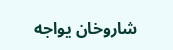شاروخان يواجه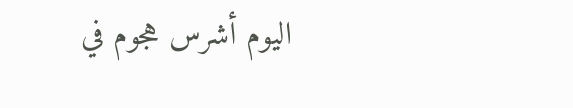اليوم أشرس هجوم في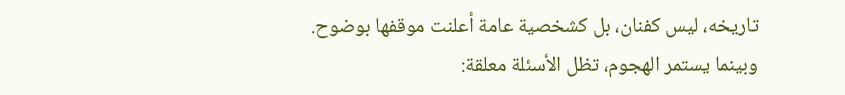تاريخه، ليس كفنان، بل كشخصية عامة أعلنت موقفها بوضوح.
وبينما يستمر الهجوم، تظل الأسئلة معلقة: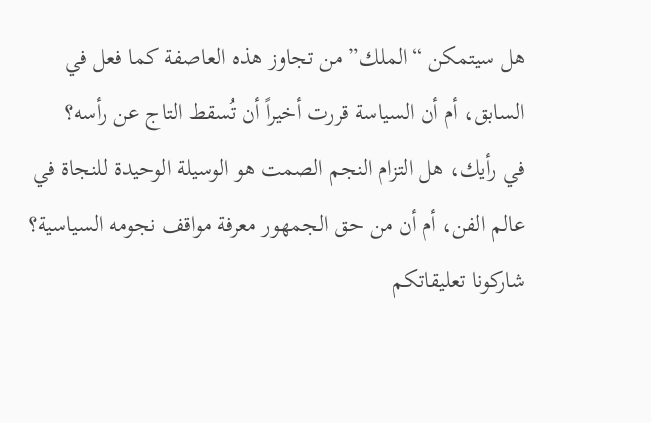هل سيتمكن “الملك” من تجاوز هذه العاصفة كما فعل في السابق، أم أن السياسة قررت أخيراً أن تُسقط التاج عن رأسه؟
في رأيك، هل التزام النجم الصمت هو الوسيلة الوحيدة للنجاة في عالم الفن، أم أن من حق الجمهور معرفة مواقف نجومه السياسية؟ شاركونا تعليقاتكم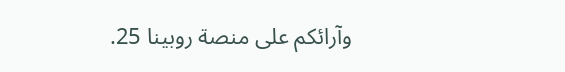وآرائكم على منصة روبينا 25.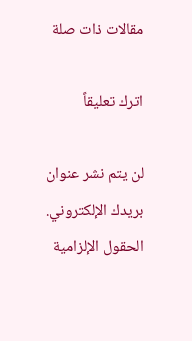مقالات ذات صلة

اترك تعليقاً

لن يتم نشر عنوان بريدك الإلكتروني. الحقول الإلزامية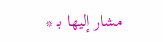مشار إليها بـ *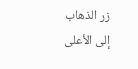زر الذهاب إلى الأعلى